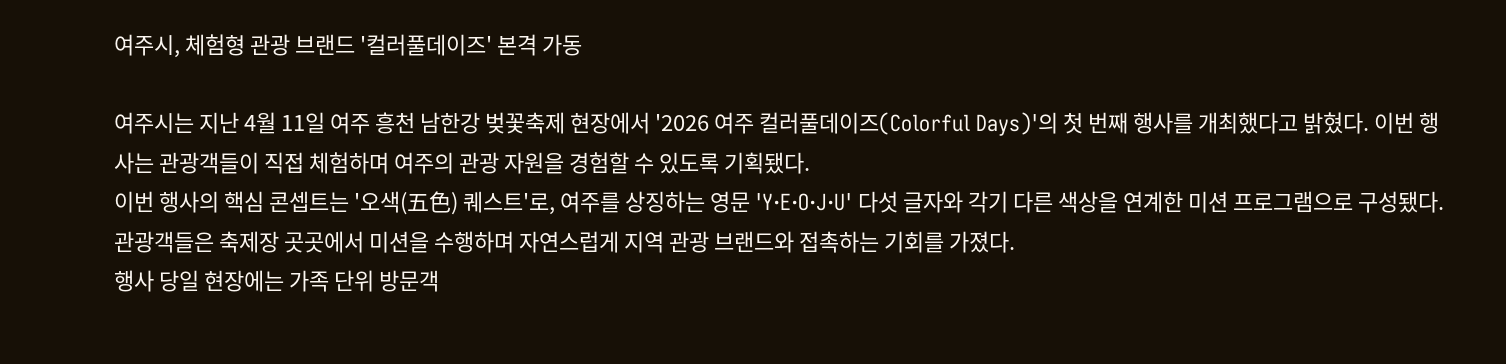여주시, 체험형 관광 브랜드 '컬러풀데이즈' 본격 가동

여주시는 지난 4월 11일 여주 흥천 남한강 벚꽃축제 현장에서 '2026 여주 컬러풀데이즈(Colorful Days)'의 첫 번째 행사를 개최했다고 밝혔다. 이번 행사는 관광객들이 직접 체험하며 여주의 관광 자원을 경험할 수 있도록 기획됐다.
이번 행사의 핵심 콘셉트는 '오색(五色) 퀘스트'로, 여주를 상징하는 영문 'Y·E·O·J·U' 다섯 글자와 각기 다른 색상을 연계한 미션 프로그램으로 구성됐다. 관광객들은 축제장 곳곳에서 미션을 수행하며 자연스럽게 지역 관광 브랜드와 접촉하는 기회를 가졌다.
행사 당일 현장에는 가족 단위 방문객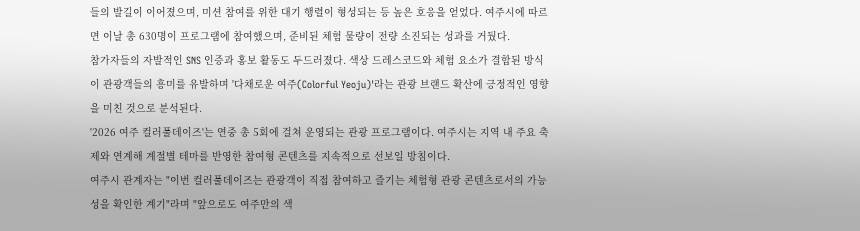들의 발길이 이어졌으며, 미션 참여를 위한 대기 행렬이 형성되는 등 높은 호응을 얻었다. 여주시에 따르면 이날 총 630명이 프로그램에 참여했으며, 준비된 체험 물량이 전량 소진되는 성과를 거뒀다.
참가자들의 자발적인 SNS 인증과 홍보 활동도 두드러졌다. 색상 드레스코드와 체험 요소가 결합된 방식이 관광객들의 흥미를 유발하며 '다채로운 여주(Colorful Yeoju)'라는 관광 브랜드 확산에 긍정적인 영향을 미친 것으로 분석된다.
'2026 여주 컬러풀데이즈'는 연중 총 5회에 걸쳐 운영되는 관광 프로그램이다. 여주시는 지역 내 주요 축제와 연계해 계절별 테마를 반영한 참여형 콘텐츠를 지속적으로 선보일 방침이다.
여주시 관계자는 "이번 컬러풀데이즈는 관광객이 직접 참여하고 즐기는 체험형 관광 콘텐츠로서의 가능성을 확인한 계기"라며 "앞으로도 여주만의 색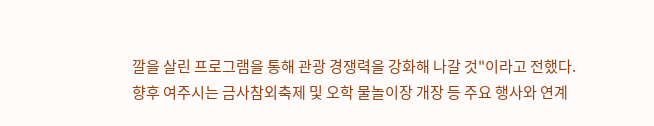깔을 살린 프로그램을 통해 관광 경쟁력을 강화해 나갈 것"이라고 전했다.
향후 여주시는 금사참외축제 및 오학 물놀이장 개장 등 주요 행사와 연계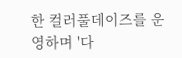한 컬러풀데이즈를 운영하며 '다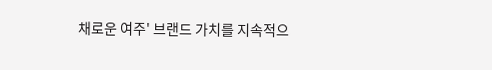채로운 여주' 브랜드 가치를 지속적으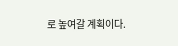로 높여갈 계획이다.